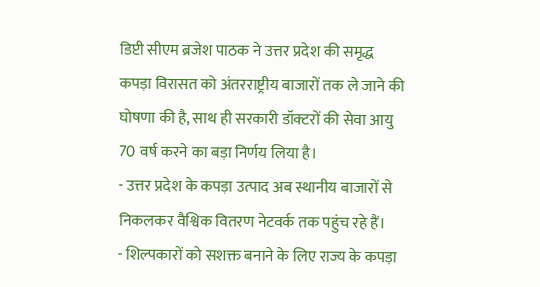डिप्टी सीएम ब्रजेश पाठक ने उत्तर प्रदेश की समृद्ध कपड़ा विरासत को अंतरराष्ट्रीय बाजारों तक ले जाने की घोषणा की है, साथ ही सरकारी डॉक्टरों की सेवा आयु 70 वर्ष करने का बड़ा निर्णय लिया है।
- उत्तर प्रदेश के कपड़ा उत्पाद अब स्थानीय बाजारों से निकलकर वैश्विक वितरण नेटवर्क तक पहुंच रहे हैं।
- शिल्पकारों को सशक्त बनाने के लिए राज्य के कपड़ा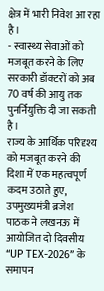क्षेत्र में भारी निवेश आ रहा है।
- स्वास्थ्य सेवाओं को मजबूत करने के लिए सरकारी डॉक्टरों को अब 70 वर्ष की आयु तक पुनर्नियुक्ति दी जा सकती है।
राज्य के आर्थिक परिदृश्य को मजबूत करने की दिशा में एक महत्वपूर्ण कदम उठाते हुए, उपमुख्यमंत्री ब्रजेश पाठक ने लखनऊ में आयोजित दो दिवसीय “UP TEX-2026” के समापन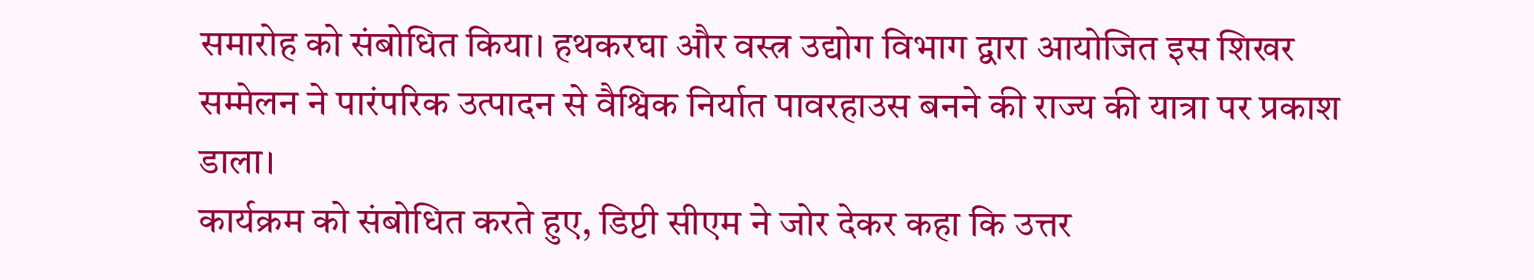समारोह को संबोधित किया। हथकरघा और वस्त्र उद्योग विभाग द्वारा आयोजित इस शिखर सम्मेलन ने पारंपरिक उत्पादन से वैश्विक निर्यात पावरहाउस बनने की राज्य की यात्रा पर प्रकाश डाला।
कार्यक्रम को संबोधित करते हुए, डिप्टी सीएम ने जोर देकर कहा कि उत्तर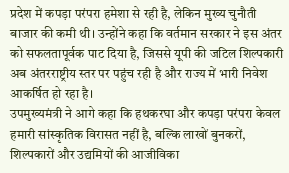प्रदेश में कपड़ा परंपरा हमेशा से रही है, लेकिन मुख्य चुनौती बाजार की कमी थी। उन्होंने कहा कि वर्तमान सरकार ने इस अंतर को सफलतापूर्वक पाट दिया है, जिससे यूपी की जटिल शिल्पकारी अब अंतरराष्ट्रीय स्तर पर पहुंच रही है और राज्य में भारी निवेश आकर्षित हो रहा है।
उपमुख्यमंत्री ने आगे कहा कि हथकरघा और कपड़ा परंपरा केवल हमारी सांस्कृतिक विरासत नहीं है, बल्कि लाखों बुनकरों, शिल्पकारों और उद्यमियों की आजीविका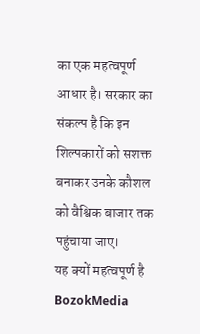का एक महत्वपूर्ण आधार है। सरकार का संकल्प है कि इन शिल्पकारों को सशक्त बनाकर उनके कौशल को वैश्विक बाजार तक पहुंचाया जाए।
यह क्यों महत्वपूर्ण है
BozokMedia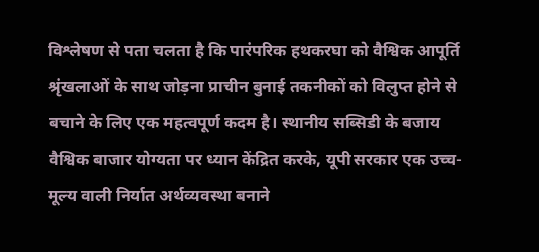विश्लेषण से पता चलता है कि पारंपरिक हथकरघा को वैश्विक आपूर्ति श्रृंखलाओं के साथ जोड़ना प्राचीन बुनाई तकनीकों को विलुप्त होने से बचाने के लिए एक महत्वपूर्ण कदम है। स्थानीय सब्सिडी के बजाय वैश्विक बाजार योग्यता पर ध्यान केंद्रित करके, यूपी सरकार एक उच्च-मूल्य वाली निर्यात अर्थव्यवस्था बनाने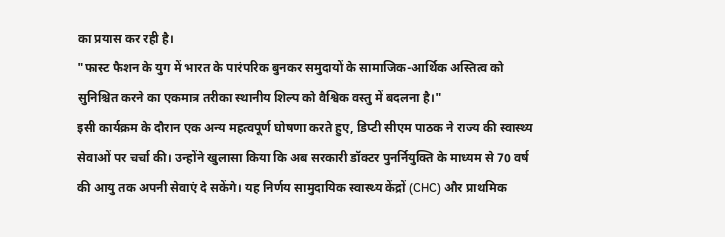का प्रयास कर रही है।
"फास्ट फैशन के युग में भारत के पारंपरिक बुनकर समुदायों के सामाजिक-आर्थिक अस्तित्व को सुनिश्चित करने का एकमात्र तरीका स्थानीय शिल्प को वैश्विक वस्तु में बदलना है।"
इसी कार्यक्रम के दौरान एक अन्य महत्वपूर्ण घोषणा करते हुए, डिप्टी सीएम पाठक ने राज्य की स्वास्थ्य सेवाओं पर चर्चा की। उन्होंने खुलासा किया कि अब सरकारी डॉक्टर पुनर्नियुक्ति के माध्यम से 70 वर्ष की आयु तक अपनी सेवाएं दे सकेंगे। यह निर्णय सामुदायिक स्वास्थ्य केंद्रों (CHC) और प्राथमिक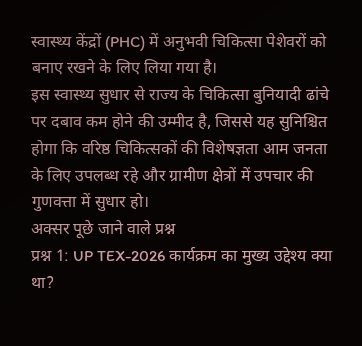स्वास्थ्य केंद्रों (PHC) में अनुभवी चिकित्सा पेशेवरों को बनाए रखने के लिए लिया गया है।
इस स्वास्थ्य सुधार से राज्य के चिकित्सा बुनियादी ढांचे पर दबाव कम होने की उम्मीद है, जिससे यह सुनिश्चित होगा कि वरिष्ठ चिकित्सकों की विशेषज्ञता आम जनता के लिए उपलब्ध रहे और ग्रामीण क्षेत्रों में उपचार की गुणवत्ता में सुधार हो।
अक्सर पूछे जाने वाले प्रश्न
प्रश्न 1: UP TEX-2026 कार्यक्रम का मुख्य उद्देश्य क्या था?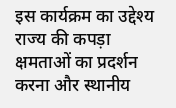इस कार्यक्रम का उद्देश्य राज्य की कपड़ा क्षमताओं का प्रदर्शन करना और स्थानीय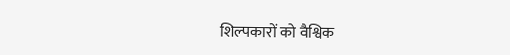शिल्पकारों को वैश्विक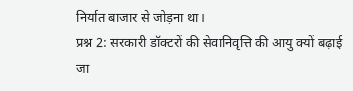निर्यात बाजार से जोड़ना था।
प्रश्न 2: सरकारी डॉक्टरों की सेवानिवृत्ति की आयु क्यों बढ़ाई जा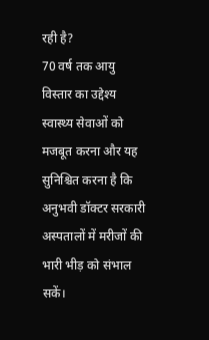रही है?
70 वर्ष तक आयु विस्तार का उद्देश्य स्वास्थ्य सेवाओं को मजबूत करना और यह सुनिश्चित करना है कि अनुभवी डॉक्टर सरकारी अस्पतालों में मरीजों की भारी भीड़ को संभाल सकें।